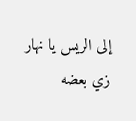إلى الريس يا نهار زي بعضه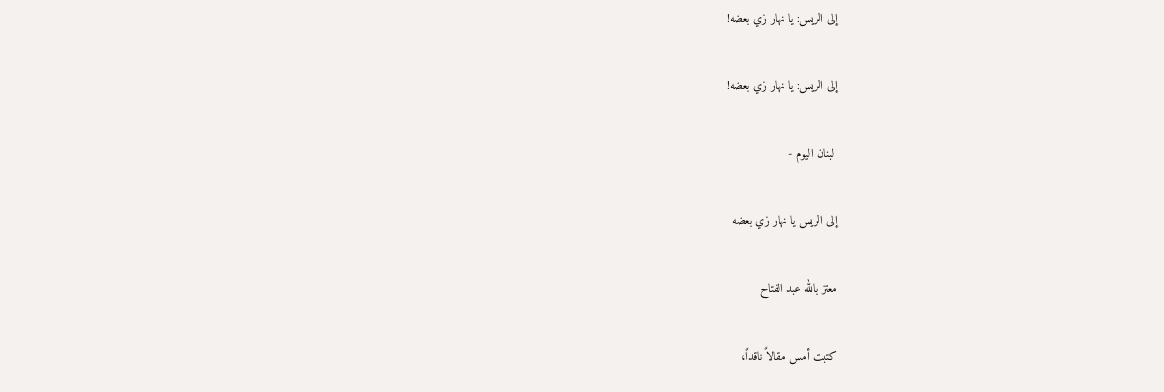إلى الريس: يا نهار زي بعضه!

إلى الريس: يا نهار زي بعضه!

 لبنان اليوم -

إلى الريس يا نهار زي بعضه

معتز بالله عبد الفتاح

كتبت أمس مقالاً ناقداً،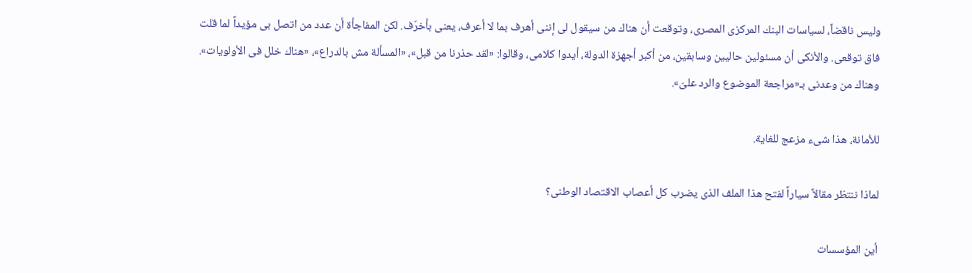وليس ناقضاً، لسياسات البنك المركزى المصرى، وتوقعت أن هناك من سيقول لى إننى أهرف بما لا أعرف، يعنى بأخرّف. لكن المفاجأة أن عدد من اتصل بى مؤيداً لما قلت فاق توقعى. والأنكى أن مسئولين حاليين وسابقين، من أكبر أجهزة الدولة، أيدوا كلامى، وقالوا: «لقد حذرنا من قبل»، «المسألة مش بالدراع»، «هناك خلل فى الأولويات». وهناك من وعدنى بـ«مراجعة الموضوع والرد علىّ».

للأمانة، هذا شىء مزعج للغاية.

لماذا ننتظر مقالاً سياراً لفتح هذا الملف الذى يضرب كل أعصاب الاقتصاد الوطنى؟

أين المؤسسات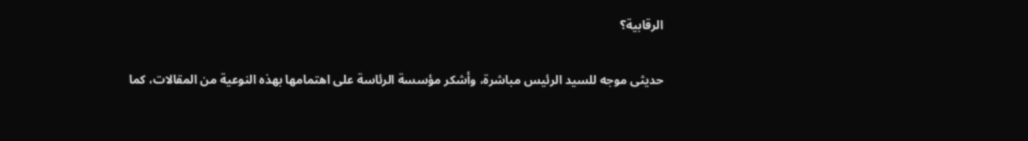الرقابية؟

حديثى موجه للسيد الرئيس مباشرة، وأشكر مؤسسة الرئاسة على اهتمامها بهذه النوعية من المقالات، كما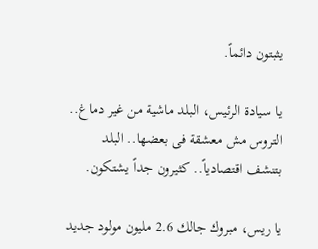يثبتون دائماً.

يا سيادة الرئيس، البلد ماشية من غير دماغ.. التروس مش معشقة فى بعضها.. البلد بتنشف اقتصادياً.. كثيرون جداً يشتكون.

يا ريس، مبروك جالك 2.6 مليون مولود جديد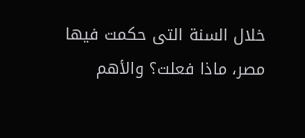خلال السنة التى حكمت فيها مصر، ماذا فعلت؟ والأهم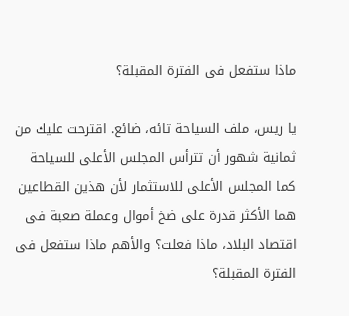ماذا ستفعل فى الفترة المقبلة؟

يا ريس، ملف السياحة تائه، ضائع. اقترحت عليك من ثمانية شهور أن تترأس المجلس الأعلى للسياحة كما المجلس الأعلى للاستثمار لأن هذين القطاعين هما الأكثر قدرة على ضخ أموال وعملة صعبة فى اقتصاد البلاد، ماذا فعلت؟ والأهم ماذا ستفعل فى الفترة المقبلة؟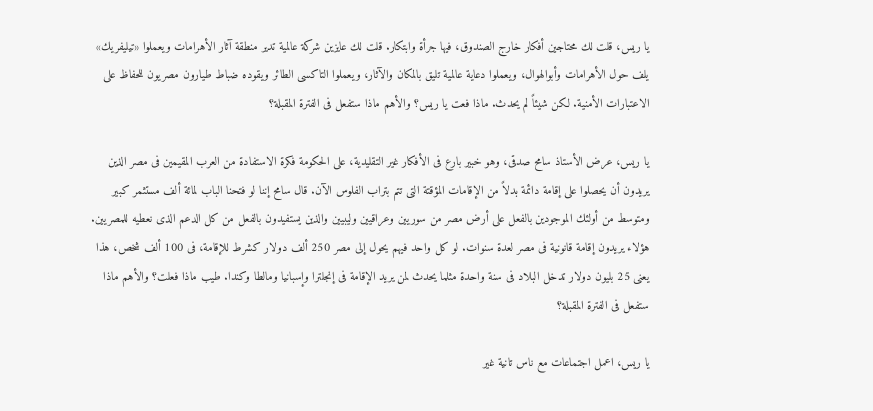يا ريس، قلت لك محتاجين أفكار خارج الصندوق، فيها جرأة وابتكار. قلت لك عايزين شركة عالمية تدير منطقة آثار الأهرامات ويعملوا «تيليفريك» يلف حول الأهرامات وأبوالهوال، ويعملوا دعاية عالمية تليق بالمكان والآثار، ويعملوا التاكسى الطائر ويقوده ضباط طيارون مصريون للحفاظ على الاعتبارات الأمنية. لكن شيئاً لم يحدث. ماذا فعت يا ريس؟ والأهم ماذا ستفعل فى الفترة المقبلة؟

يا ريس، عرض الأستاذ سامح صدقى، وهو خبير بارع فى الأفكار غير التقليدية، على الحكومة فكرة الاستفادة من العرب المقيمين فى مصر الذين يريدون أن يحصلوا على إقامة دائمة بدلاً من الإقامات المؤقتة التى تتم بتراب الفلوس الآن. قال سامح إننا لو فتحنا الباب لمائة ألف مستثمر كبير ومتوسط من أولئك الموجودين بالفعل على أرض مصر من سوريين وعراقيين وليبيين والذين يستفيدون بالفعل من كل الدعم الذى نعطيه للمصريين. هؤلاء يريدون إقامة قانونية فى مصر لعدة سنوات. لو كل واحد فيهم يحول إلى مصر 250 ألف دولار كشرط للإقامة، فى 100 ألف شخص، هذا يعنى 25 بليون دولار تدخل البلاد فى سنة واحدة مثلما يحدث لمن يريد الإقامة فى إنجلترا وإسبانيا ومالطا وكندا. طيب ماذا فعلت؟ والأهم ماذا ستفعل فى الفترة المقبلة؟

يا ريس، اعمل اجتماعات مع ناس تانية غير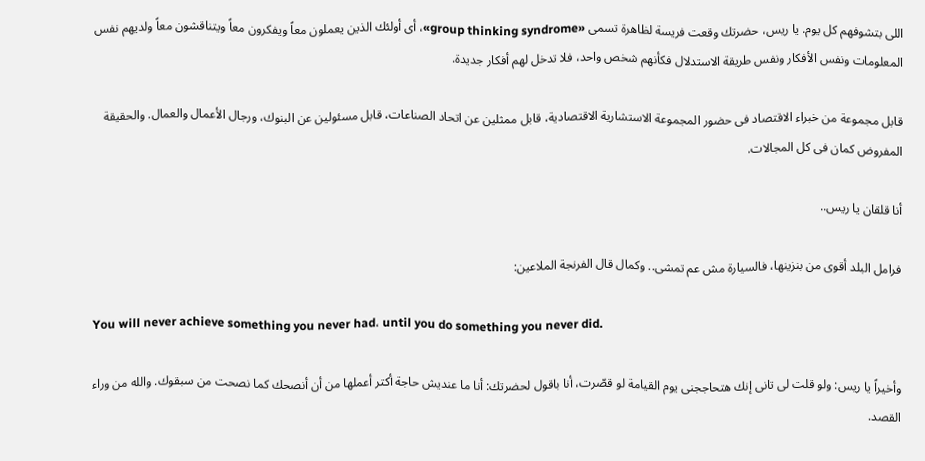اللى بتشوفهم كل يوم. يا ريس، حضرتك وقعت فريسة لظاهرة تسمى «group thinking syndrome»، أى أولئك الذين يعملون معاً ويفكرون معاً ويتناقشون معاً ولديهم نفس المعلومات ونفس الأفكار ونفس طريقة الاستدلال فكأنهم شخص واحد، فلا تدخل لهم أفكار جديدة.

قابل مجموعة من خبراء الاقتصاد فى حضور المجموعة الاستشارية الاقتصادية، قابل ممثلين عن اتحاد الصناعات، قابل مسئولين عن البنوك، ورجال الأعمال والعمال. والحقيقة المفروض كمان فى كل المجالات.

أنا قلقان يا ريس..

فرامل البلد أقوى من بنزينها، فالسيارة مش عم تمشى.. وكمال قال الفرنجة الملاعين:

You will never achieve something you never had، until you do something you never did.

وأخيراً يا ريس: ولو قلت لى تانى إنك هتحاججنى يوم القيامة لو قصّرت، أنا باقول لحضرتك: أنا ما عنديش حاجة أكتر أعملها من أن أنصحك كما نصحت من سبقوك. والله من وراء القصد.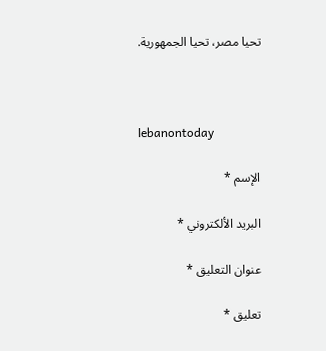تحيا مصر، تحيا الجمهورية.



lebanontoday

الإسم *

البريد الألكتروني *

عنوان التعليق *

تعليق *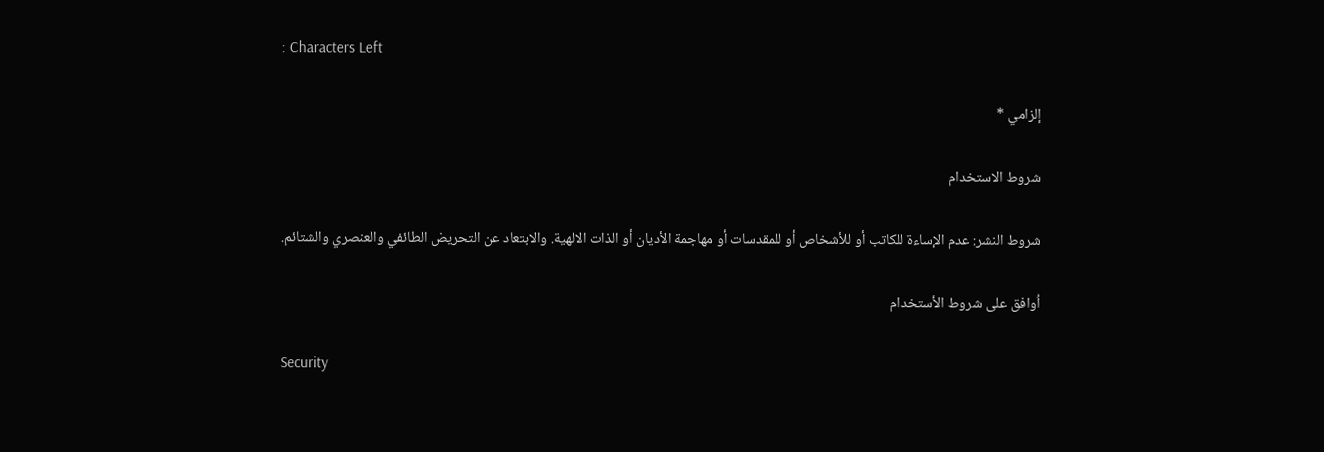: Characters Left

إلزامي *

شروط الاستخدام

شروط النشر: عدم الإساءة للكاتب أو للأشخاص أو للمقدسات أو مهاجمة الأديان أو الذات الالهية. والابتعاد عن التحريض الطائفي والعنصري والشتائم.

اُوافق على شروط الأستخدام

Security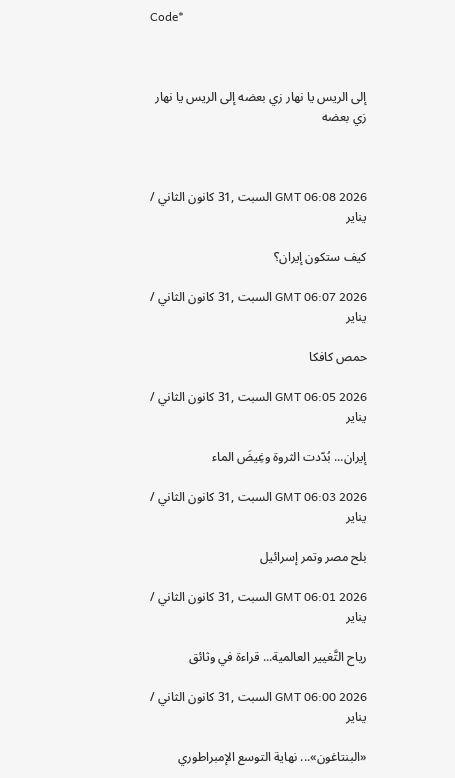Code*



إلى الريس يا نهار زي بعضه إلى الريس يا نهار زي بعضه



GMT 06:08 2026 السبت ,31 كانون الثاني / يناير

كيف ستكون إيران؟

GMT 06:07 2026 السبت ,31 كانون الثاني / يناير

حمص كافكا

GMT 06:05 2026 السبت ,31 كانون الثاني / يناير

إيران... بُدّدت الثروة وغِيضَ الماء

GMT 06:03 2026 السبت ,31 كانون الثاني / يناير

بلح مصر وتمر إسرائيل

GMT 06:01 2026 السبت ,31 كانون الثاني / يناير

رياح التَّغيير العالمية... قراءة في وثائق

GMT 06:00 2026 السبت ,31 كانون الثاني / يناير

«البنتاغون»... نهاية التوسع الإمبراطوري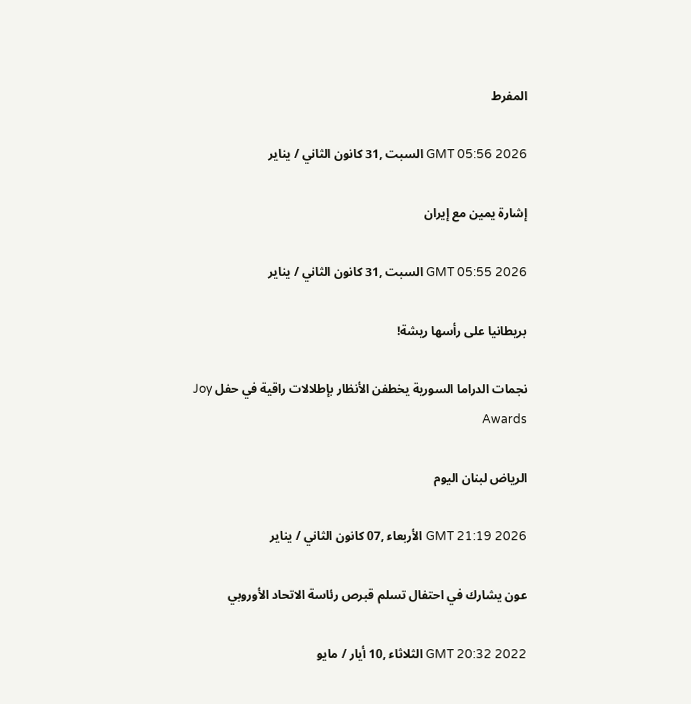المفرط

GMT 05:56 2026 السبت ,31 كانون الثاني / يناير

إشارة يمين مع إيران

GMT 05:55 2026 السبت ,31 كانون الثاني / يناير

بريطانيا على رأسها ريشة!

نجمات الدراما السورية يخطفن الأنظار بإطلالات راقية في حفل Joy Awards

الرياض لبنان اليوم

GMT 21:19 2026 الأربعاء ,07 كانون الثاني / يناير

عون يشارك في احتفال تسلم قبرص رئاسة الاتحاد الأوروبي

GMT 20:32 2022 الثلاثاء ,10 أيار / مايو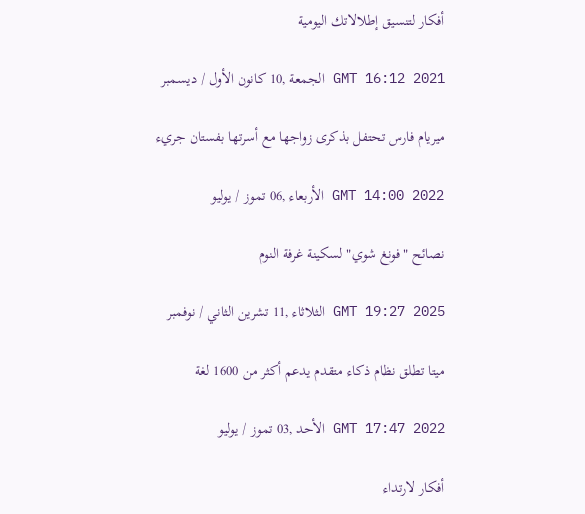أفكار لتنسيق إطلالاتك اليومية

GMT 16:12 2021 الجمعة ,10 كانون الأول / ديسمبر

ميريام فارس تحتفل بذكرى زواجها مع أسرتها بفستان جريء

GMT 14:00 2022 الأربعاء ,06 تموز / يوليو

نصائح "فونغ شوي" لسكينة غرفة النوم

GMT 19:27 2025 الثلاثاء ,11 تشرين الثاني / نوفمبر

ميتا تطلق نظام ذكاء متقدم يدعم أكثر من 1600 لغة

GMT 17:47 2022 الأحد ,03 تموز / يوليو

أفكار لارتداء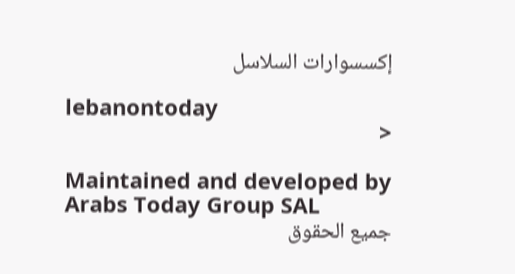إكسسوارات السلاسل

lebanontoday
<

Maintained and developed by Arabs Today Group SAL
جميع الحقوق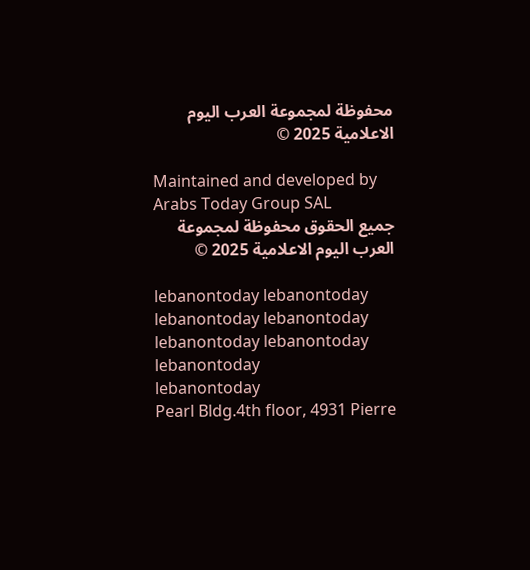محفوظة لمجموعة العرب اليوم الاعلامية 2025 ©

Maintained and developed by Arabs Today Group SAL
جميع الحقوق محفوظة لمجموعة العرب اليوم الاعلامية 2025 ©

lebanontoday lebanontoday lebanontoday lebanontoday
lebanontoday lebanontoday lebanontoday
lebanontoday
Pearl Bldg.4th floor, 4931 Pierre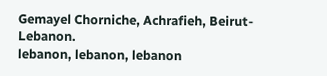Gemayel Chorniche, Achrafieh, Beirut- Lebanon.
lebanon, lebanon, lebanon